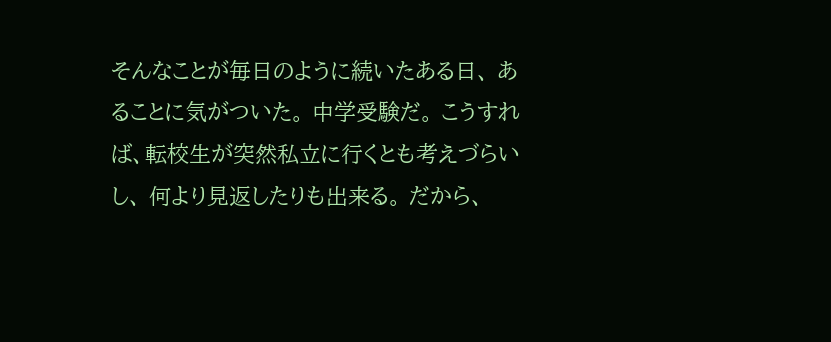そんなことが毎日のように続いたある日、 あることに気がついた。 中学受験だ。 こうすれば、転校生が突然私立に行くとも考えづらいし、 何より見返したりも出来る。 だから、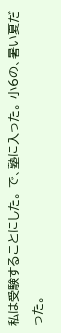私は受験することにした。 で、塾に入った。 小6の、暑い夏だった。